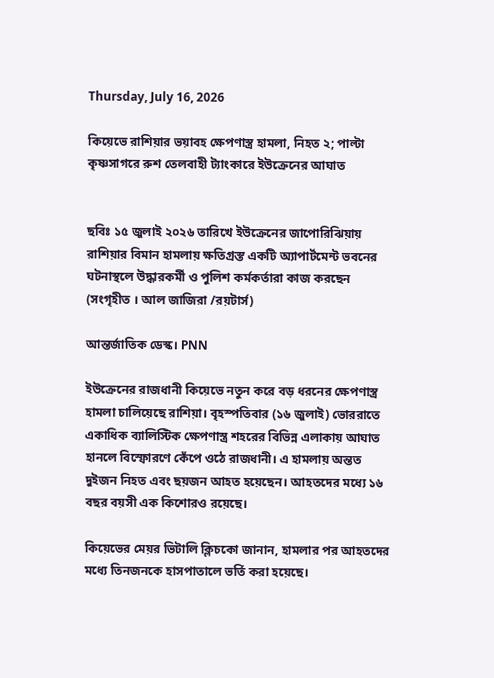Thursday, July 16, 2026

কিয়েভে রাশিয়ার ভয়াবহ ক্ষেপণাস্ত্র হামলা, নিহত ২; পাল্টা কৃষ্ণসাগরে রুশ তেলবাহী ট্যাংকারে ইউক্রেনের আঘাত


ছবিঃ ১৫ জুলাই ২০২৬ তারিখে ইউক্রেনের জাপোরিঝিয়ায় রাশিয়ার বিমান হামলায় ক্ষতিগ্রস্ত একটি অ্যাপার্টমেন্ট ভবনের ঘটনাস্থলে উদ্ধারকর্মী ও পুলিশ কর্মকর্তারা কাজ করছেন (সংগৃহীত । আল জাজিরা /রয়টার্স)

আন্তর্জাতিক ডেস্ক। PNN

ইউক্রেনের রাজধানী কিয়েভে নতুন করে বড় ধরনের ক্ষেপণাস্ত্র হামলা চালিয়েছে রাশিয়া। বৃহস্পতিবার (১৬ জুলাই) ভোররাতে একাধিক ব্যালিস্টিক ক্ষেপণাস্ত্র শহরের বিভিন্ন এলাকায় আঘাত হানলে বিস্ফোরণে কেঁপে ওঠে রাজধানী। এ হামলায় অন্তত দুইজন নিহত এবং ছয়জন আহত হয়েছেন। আহতদের মধ্যে ১৬ বছর বয়সী এক কিশোরও রয়েছে।

কিয়েভের মেয়র ভিটালি ক্লিচকো জানান, হামলার পর আহতদের মধ্যে তিনজনকে হাসপাতালে ভর্তি করা হয়েছে।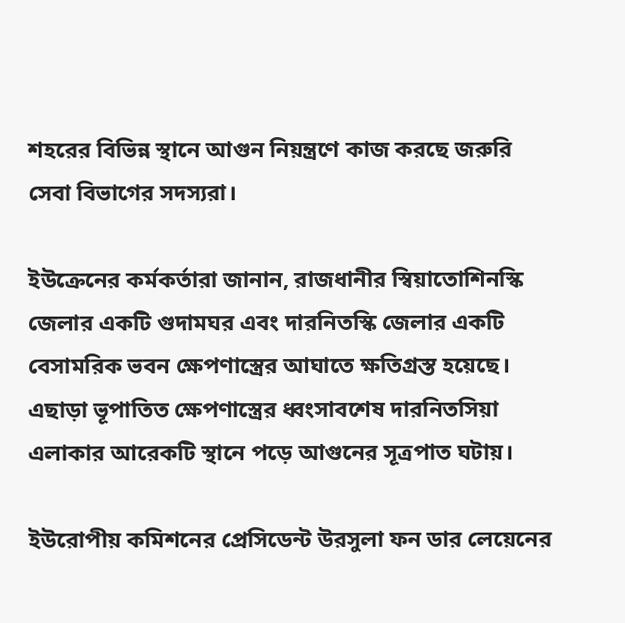শহরের বিভিন্ন স্থানে আগুন নিয়ন্ত্রণে কাজ করছে জরুরি সেবা বিভাগের সদস্যরা।

ইউক্রেনের কর্মকর্তারা জানান, রাজধানীর স্বিয়াতোশিনস্কি জেলার একটি গুদামঘর এবং দারনিতস্কি জেলার একটি বেসামরিক ভবন ক্ষেপণাস্ত্রের আঘাতে ক্ষতিগ্রস্ত হয়েছে। এছাড়া ভূপাতিত ক্ষেপণাস্ত্রের ধ্বংসাবশেষ দারনিতসিয়া এলাকার আরেকটি স্থানে পড়ে আগুনের সূত্রপাত ঘটায়।

ইউরোপীয় কমিশনের প্রেসিডেন্ট উরসুলা ফন ডার লেয়েনের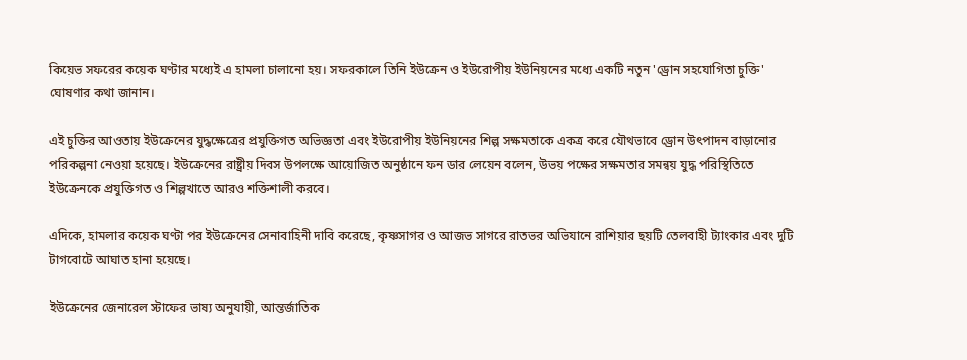কিয়েভ সফরের কয়েক ঘণ্টার মধ্যেই এ হামলা চালানো হয়। সফরকালে তিনি ইউক্রেন ও ইউরোপীয় ইউনিয়নের মধ্যে একটি নতুন 'ড্রোন সহযোগিতা চুক্তি' ঘোষণার কথা জানান।

এই চুক্তির আওতায় ইউক্রেনের যুদ্ধক্ষেত্রের প্রযুক্তিগত অভিজ্ঞতা এবং ইউরোপীয় ইউনিয়নের শিল্প সক্ষমতাকে একত্র করে যৌথভাবে ড্রোন উৎপাদন বাড়ানোর পরিকল্পনা নেওয়া হয়েছে। ইউক্রেনের রাষ্ট্রীয় দিবস উপলক্ষে আয়োজিত অনুষ্ঠানে ফন ডার লেয়েন বলেন, উভয় পক্ষের সক্ষমতার সমন্বয় যুদ্ধ পরিস্থিতিতে ইউক্রেনকে প্রযুক্তিগত ও শিল্পখাতে আরও শক্তিশালী করবে।

এদিকে, হামলার কয়েক ঘণ্টা পর ইউক্রেনের সেনাবাহিনী দাবি করেছে, কৃষ্ণসাগর ও আজভ সাগরে রাতভর অভিযানে রাশিয়ার ছয়টি তেলবাহী ট্যাংকার এবং দুটি টাগবোটে আঘাত হানা হয়েছে।

ইউক্রেনের জেনারেল স্টাফের ভাষ্য অনুযায়ী, আন্তর্জাতিক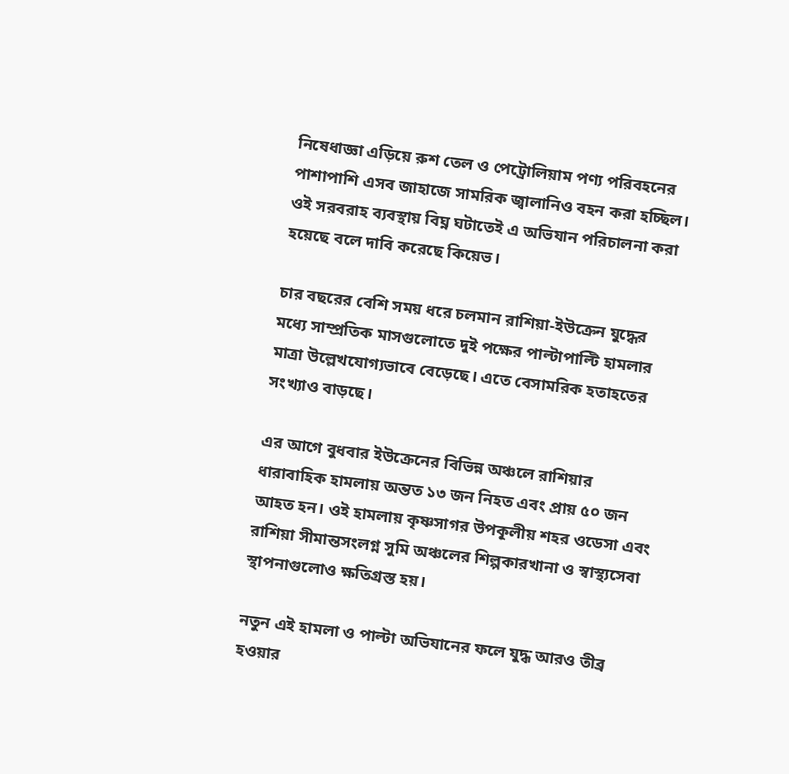নিষেধাজ্ঞা এড়িয়ে রুশ তেল ও পেট্রোলিয়াম পণ্য পরিবহনের পাশাপাশি এসব জাহাজে সামরিক জ্বালানিও বহন করা হচ্ছিল। ওই সরবরাহ ব্যবস্থায় বিঘ্ন ঘটাতেই এ অভিযান পরিচালনা করা হয়েছে বলে দাবি করেছে কিয়েভ।

চার বছরের বেশি সময় ধরে চলমান রাশিয়া-ইউক্রেন যুদ্ধের মধ্যে সাম্প্রতিক মাসগুলোতে দুই পক্ষের পাল্টাপাল্টি হামলার মাত্রা উল্লেখযোগ্যভাবে বেড়েছে। এতে বেসামরিক হতাহতের সংখ্যাও বাড়ছে।

এর আগে বুধবার ইউক্রেনের বিভিন্ন অঞ্চলে রাশিয়ার ধারাবাহিক হামলায় অন্তত ১৩ জন নিহত এবং প্রায় ৫০ জন আহত হন। ওই হামলায় কৃষ্ণসাগর উপকূলীয় শহর ওডেসা এবং রাশিয়া সীমান্তসংলগ্ন সুমি অঞ্চলের শিল্পকারখানা ও স্বাস্থ্যসেবা স্থাপনাগুলোও ক্ষতিগ্রস্ত হয়।

নতুন এই হামলা ও পাল্টা অভিযানের ফলে যুদ্ধ আরও তীব্র হওয়ার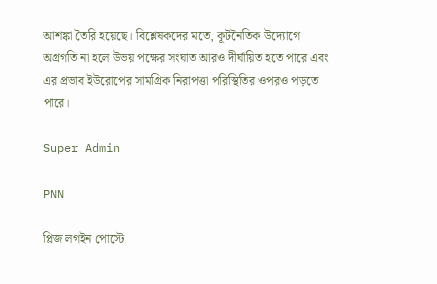আশঙ্কা তৈরি হয়েছে। বিশ্লেষকদের মতে, কূটনৈতিক উদ্যোগে অগ্রগতি না হলে উভয় পক্ষের সংঘাত আরও দীর্ঘায়িত হতে পারে এবং এর প্রভাব ইউরোপের সামগ্রিক নিরাপত্তা পরিস্থিতির ওপরও পড়তে পারে।

Super Admin

PNN

প্লিজ লগইন পোস্টে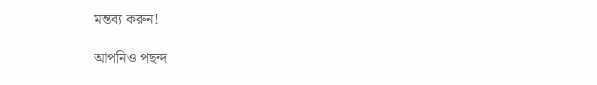মন্তব্য করুন!

আপনিও পছন্দ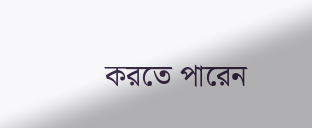করতে পারেন